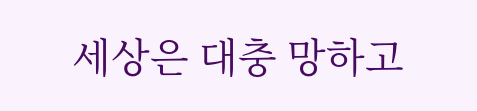세상은 대충 망하고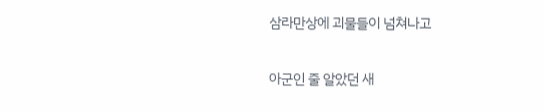삼라만상에 괴물들이 넘쳐나고

아군인 줄 알았던 새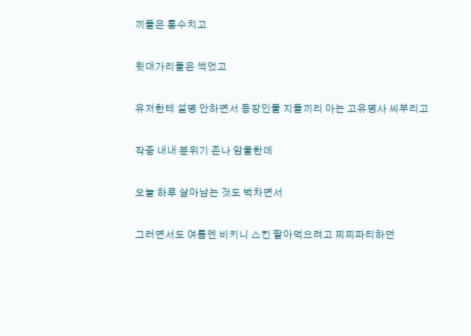끼들은 통수치고

윗대가리들은 썩었고

유저한테 설명 안하면서 등장인물 지들끼리 아는 고유명사 씨부리고

작중 내내 분위기 존나 암울한데

오늘 하루 살아남는 것도 벅차면서

그러면서도 여름엔 비키니 스킨 팔아먹으려고 찌찌파티하던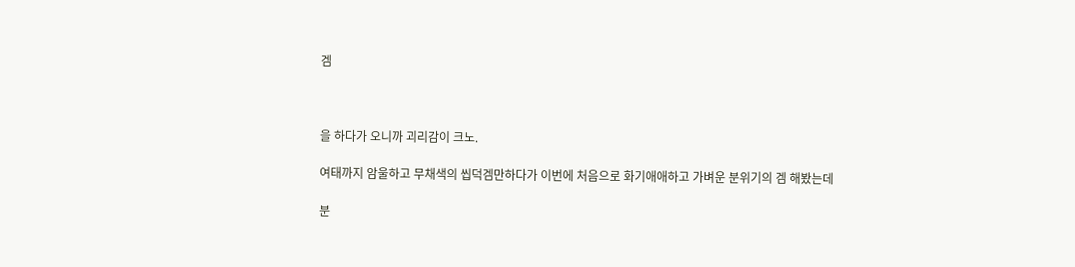겜



을 하다가 오니까 괴리감이 크노.

여태까지 암울하고 무채색의 씹덕겜만하다가 이번에 처음으로 화기애애하고 가벼운 분위기의 겜 해봤는데

분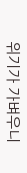위기가 가벼우니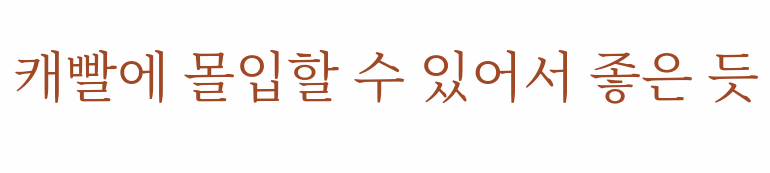캐빨에 몰입할 수 있어서 좋은 듯